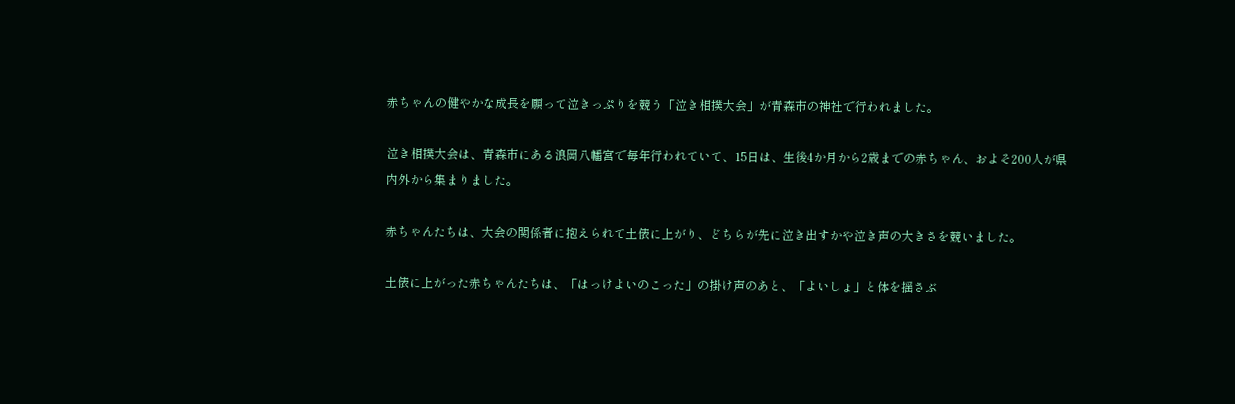赤ちゃんの健やかな成長を願って泣きっぷりを競う「泣き相撲大会」が青森市の神社で行われました。

泣き相撲大会は、青森市にある浪岡八幡宮で毎年行われていて、15日は、生後4か月から2歳までの赤ちゃん、およそ200人が県内外から集まりました。

赤ちゃんたちは、大会の関係者に抱えられて土俵に上がり、どちらが先に泣き出すかや泣き声の大きさを競いました。

土俵に上がった赤ちゃんたちは、「はっけよいのこった」の掛け声のあと、「よいしょ」と体を揺さぶ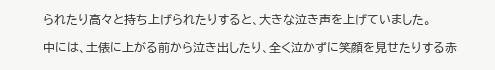られたり高々と持ち上げられたりすると、大きな泣き声を上げていました。

中には、土俵に上がる前から泣き出したり、全く泣かずに笑顔を見せたりする赤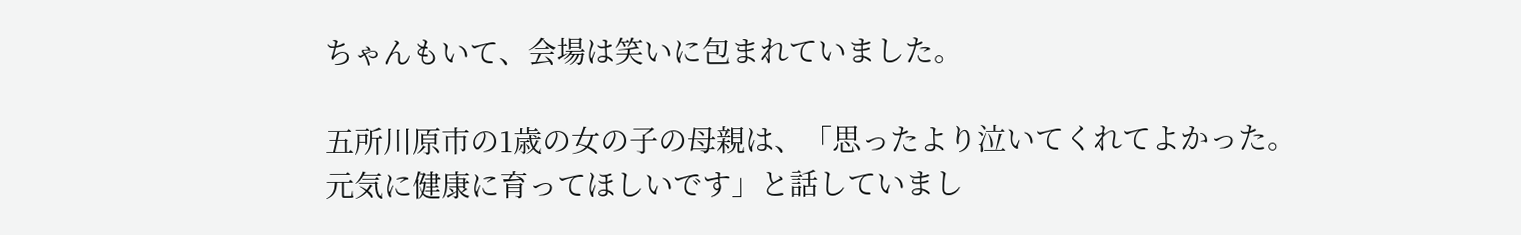ちゃんもいて、会場は笑いに包まれていました。

五所川原市の1歳の女の子の母親は、「思ったより泣いてくれてよかった。元気に健康に育ってほしいです」と話していまし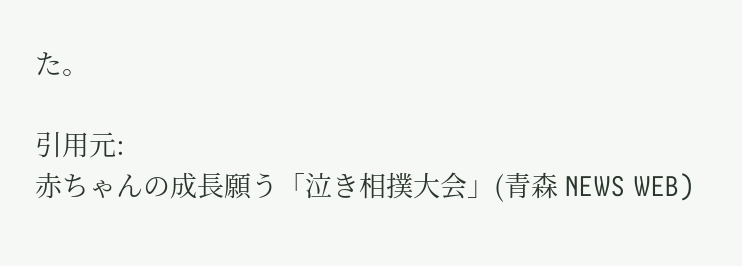た。

引用元:
赤ちゃんの成長願う「泣き相撲大会」(青森 NEWS WEB)